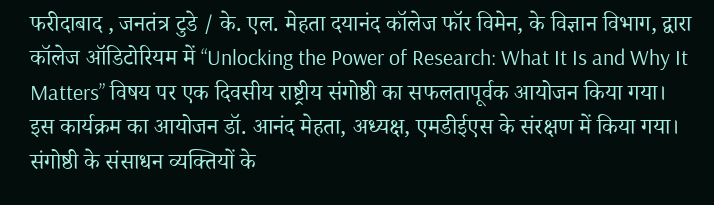फरीदाबाद , जनतंत्र टुडे / के. एल. मेहता दयानंद कॉलेज फॉर विमेन, के विज्ञान विभाग, द्वारा कॉलेज ऑडिटोरियम में “Unlocking the Power of Research: What It Is and Why It Matters” विषय पर एक दिवसीय राष्ट्रीय संगोष्ठी का सफलतापूर्वक आयोजन किया गया।
इस कार्यक्रम का आयोजन डॉ. आनंद मेहता, अध्यक्ष, एमडीईएस के संरक्षण में किया गया। संगोष्ठी के संसाधन व्यक्तियों के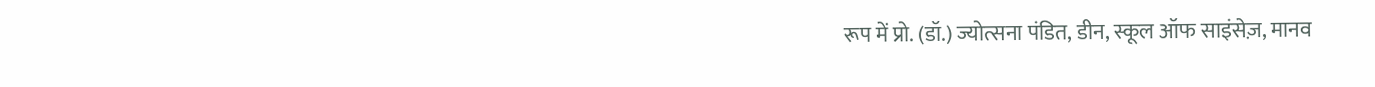रूप में प्रो. (डॉ.) ज्योत्सना पंडित, डीन, स्कूल ऑफ साइंसेज़, मानव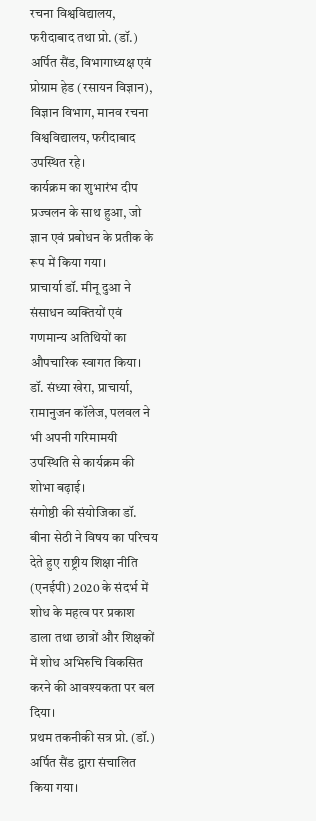रचना विश्वविद्यालय, फरीदाबाद तथा प्रो. (डॉ.) अर्पित सैंड, विभागाध्यक्ष एवं प्रोग्राम हेड (रसायन विज्ञान), विज्ञान विभाग, मानव रचना विश्वविद्यालय, फरीदाबाद उपस्थित रहे।
कार्यक्रम का शुभारंभ दीप प्रज्वलन के साथ हुआ, जो ज्ञान एवं प्रबोधन के प्रतीक के रूप में किया गया।
प्राचार्या डॉ. मीनू दुआ ने संसाधन व्यक्तियों एवं गणमान्य अतिथियों का औपचारिक स्वागत किया।
डॉ. संध्या खेरा, प्राचार्या, रामानुजन कॉलेज, पलवल ने भी अपनी गरिमामयी उपस्थिति से कार्यक्रम की शोभा बढ़ाई।
संगोष्ठी की संयोजिका डॉ. बीना सेठी ने विषय का परिचय देते हुए राष्ट्रीय शिक्षा नीति (एनईपी) 2020 के संदर्भ में शोध के महत्व पर प्रकाश डाला तथा छात्रों और शिक्षकों में शोध अभिरुचि विकसित करने की आवश्यकता पर बल दिया।
प्रथम तकनीकी सत्र प्रो. (डॉ.) अर्पित सैंड द्वारा संचालित किया गया।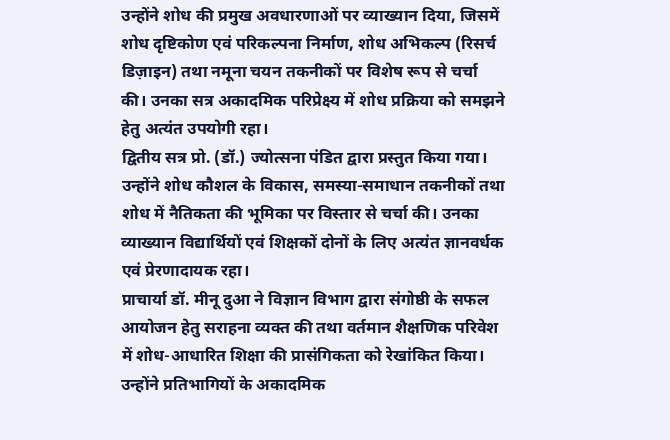उन्होंने शोध की प्रमुख अवधारणाओं पर व्याख्यान दिया, जिसमें शोध दृष्टिकोण एवं परिकल्पना निर्माण, शोध अभिकल्प (रिसर्च डिज़ाइन) तथा नमूना चयन तकनीकों पर विशेष रूप से चर्चा की। उनका सत्र अकादमिक परिप्रेक्ष्य में शोध प्रक्रिया को समझने हेतु अत्यंत उपयोगी रहा।
द्वितीय सत्र प्रो. (डॉ.) ज्योत्सना पंडित द्वारा प्रस्तुत किया गया। उन्होंने शोध कौशल के विकास, समस्या-समाधान तकनीकों तथा शोध में नैतिकता की भूमिका पर विस्तार से चर्चा की। उनका व्याख्यान विद्यार्थियों एवं शिक्षकों दोनों के लिए अत्यंत ज्ञानवर्धक एवं प्रेरणादायक रहा।
प्राचार्या डॉ. मीनू दुआ ने विज्ञान विभाग द्वारा संगोष्ठी के सफल आयोजन हेतु सराहना व्यक्त की तथा वर्तमान शैक्षणिक परिवेश में शोध-आधारित शिक्षा की प्रासंगिकता को रेखांकित किया। उन्होंने प्रतिभागियों के अकादमिक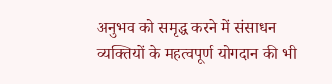अनुभव को समृद्ध करने में संसाधन व्यक्तियों के महत्वपूर्ण योगदान की भी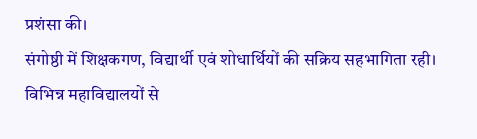प्रशंसा की।
संगोष्ठी में शिक्षकगण, विद्यार्थी एवं शोधार्थियों की सक्रिय सहभागिता रही। विभिन्न महाविद्यालयों से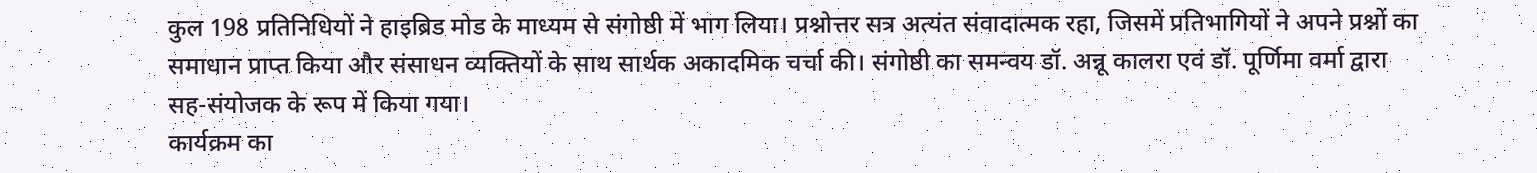कुल 198 प्रतिनिधियों ने हाइब्रिड मोड के माध्यम से संगोष्ठी में भाग लिया। प्रश्नोत्तर सत्र अत्यंत संवादात्मक रहा, जिसमें प्रतिभागियों ने अपने प्रश्नों का समाधान प्राप्त किया और संसाधन व्यक्तियों के साथ सार्थक अकादमिक चर्चा की। संगोष्ठी का समन्वय डॉ. अन्नू कालरा एवं डॉ. पूर्णिमा वर्मा द्वारा सह-संयोजक के रूप में किया गया।
कार्यक्रम का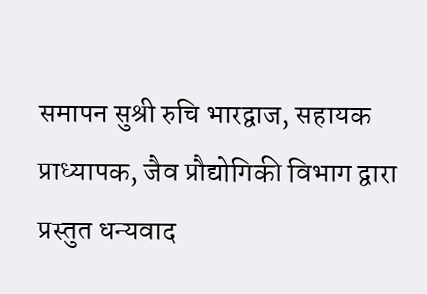समापन सुश्री रुचि भारद्वाज, सहायक प्राध्यापक, जैव प्रौद्योगिकी विभाग द्वारा प्रस्तुत धन्यवाद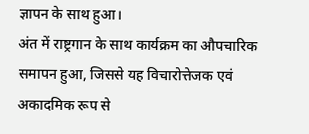ज्ञापन के साथ हुआ।
अंत में राष्ट्रगान के साथ कार्यक्रम का औपचारिक समापन हुआ, जिससे यह विचारोत्तेजक एवं अकादमिक रूप से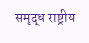समृद्ध राष्ट्रीय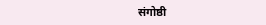संगोष्ठी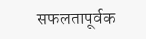सफलतापूर्वक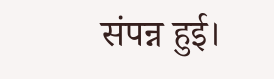संपन्न हुई।